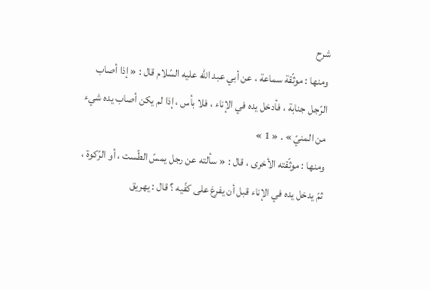شرح
ومنها : موثّقة سماعة ، عن أبي عبد اللّه عليه السّلام قال : « إذا أصاب الرّجل جنابة ، فأدخل يده في الإناء ، فلا بأس ، إذا لم يكن أصاب يده شيء من المنيّ » . « 1 »
ومنها : موثّقته الأخرى ، قال : « سألته عن رجل يمسّ الطّست ، أو الرّكوة ، ثمّ يدخل يده في الإناء قبل أن يفرغ على كفّيه ؟ قال : يهريق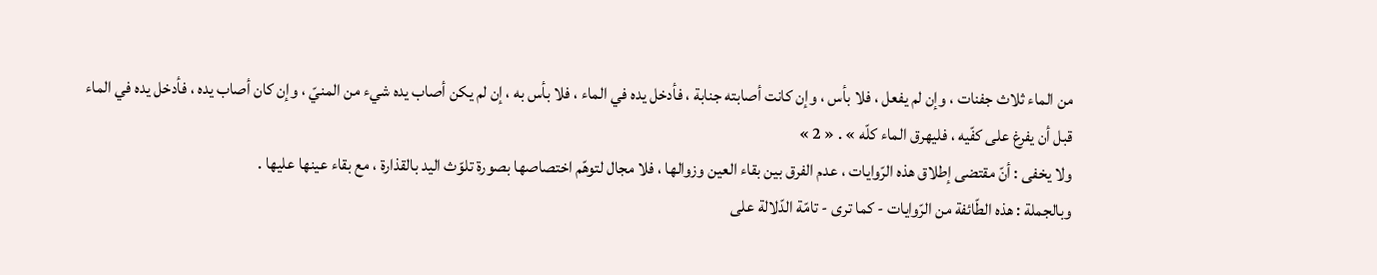من الماء ثلاث جفنات ، وإن لم يفعل ، فلا بأس ، وإن كانت أصابته جنابة ، فأدخل يده في الماء ، فلا بأس به ، إن لم يكن أصاب يده شيء من المنيّ ، وإن كان أصاب يده ، فأدخل يده في الماء قبل أن يفرغ على كفّيه ، فليهرق الماء كلّه » . « 2 »
ولا يخفى : أنّ مقتضى إطلاق هذه الرّوايات ، عدم الفرق بين بقاء العين وزوالها ، فلا مجال لتوهّم اختصاصها بصورة تلوّث اليد بالقذارة ، مع بقاء عينها عليها .
وبالجملة : هذه الطّائفة من الرّوايات - كما ترى - تامّة الدّلالة على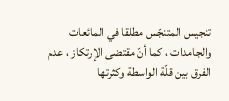تنجيس المتنجّس مطلقا في المائعات والجامدات ، كما أنّ مقتضى الإرتكاز ، عدم الفرق بين قلّة الواسطة وكثرتها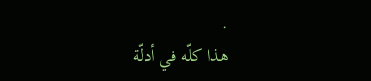.
هذا كلّه في أدلّة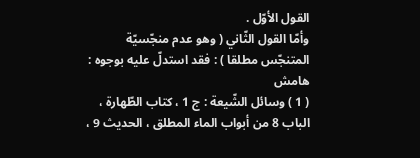القول الأوّل .
وأمّا القول الثّاني ( وهو عدم منجّسيّة المتنجّس مطلقا ) : فقد استدلّ عليه بوجوه :
هامش
( 1 ) وسائل الشّيعة : ج 1 ، كتاب الطّهارة ، الباب 8 من أبواب الماء المطلق ، الحديث 9 ،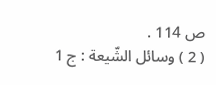ص 114 .
( 2 ) وسائل الشّيعة : ج 1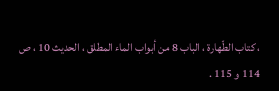، كتاب الطّهارة ، الباب 8 من أبواب الماء المطلق ، الحديث 10 ، ص 114 و 115 .